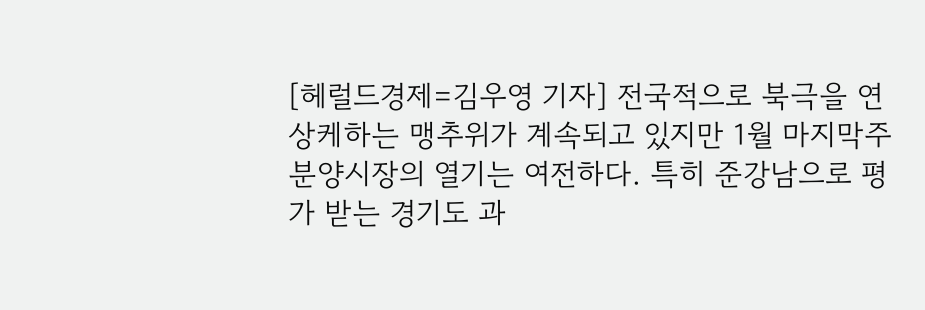[헤럴드경제=김우영 기자] 전국적으로 북극을 연상케하는 맹추위가 계속되고 있지만 1월 마지막주 분양시장의 열기는 여전하다. 특히 준강남으로 평가 받는 경기도 과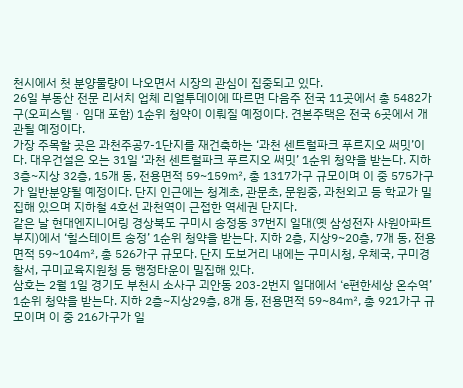천시에서 첫 분양물량이 나오면서 시장의 관심이 집중되고 있다.
26일 부동산 전문 리서치 업체 리얼투데이에 따르면 다음주 전국 11곳에서 총 5482가구(오피스텔ㆍ임대 포함) 1순위 청약이 이뤄질 예정이다. 견본주택은 전국 6곳에서 개관될 예정이다.
가장 주목할 곳은 과천주공7-1단지를 재건축하는 ‘과천 센트럴파크 푸르지오 써밋’이다. 대우건설은 오는 31일 ‘과천 센트럴파크 푸르지오 써밋’ 1순위 청약을 받는다. 지하 3층~지상 32층, 15개 동, 전용면적 59~159㎡, 총 1317가구 규모이며 이 중 575가구가 일반분양될 예정이다. 단지 인근에는 청계초, 관문초, 문원중, 과천외고 등 학교가 밀집해 있으며 지하철 4호선 과천역이 근접한 역세권 단지다.
같은 날 현대엔지니어링 경상북도 구미시 송정동 37번지 일대(옛 삼성전자 사원아파트 부지)에서 ‘힐스테이트 송정’ 1순위 청약을 받는다. 지하 2층, 지상9~20층, 7개 동, 전용면적 59~104㎡, 총 526가구 규모다. 단지 도보거리 내에는 구미시청, 우체국, 구미경찰서, 구미교육지원청 등 행정타운이 밀집해 있다.
삼호는 2월 1일 경기도 부천시 소사구 괴안동 203-2번지 일대에서 ‘e편한세상 온수역’ 1순위 청약을 받는다. 지하 2층~지상29층, 8개 동, 전용면적 59~84㎡, 총 921가구 규모이며 이 중 216가구가 일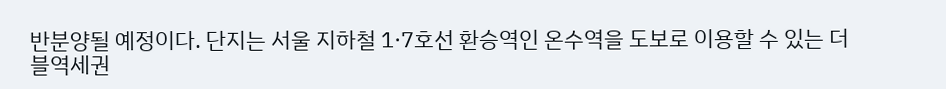반분양될 예정이다. 단지는 서울 지하철 1∙7호선 환승역인 온수역을 도보로 이용할 수 있는 더블역세권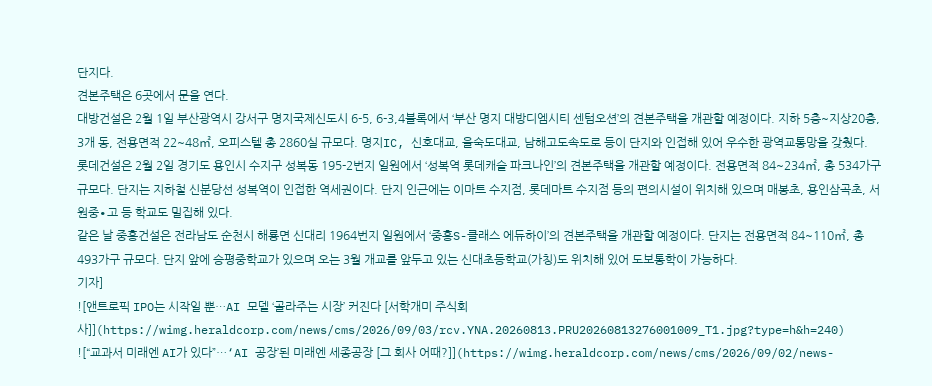단지다.
견본주택은 6곳에서 문을 연다.
대방건설은 2월 1일 부산광역시 강서구 명지국제신도시 6-5, 6-3,4블록에서 ‘부산 명지 대방디엠시티 센텀오션’의 견본주택을 개관할 예정이다. 지하 5층~지상20층, 3개 동, 전용면적 22~48㎡, 오피스텔 총 2860실 규모다. 명지IC, 신호대교, 을숙도대교, 남해고도속도로 등이 단지와 인접해 있어 우수한 광역교통망을 갖췄다.
롯데건설은 2월 2일 경기도 용인시 수지구 성복동 195-2번지 일원에서 ‘성복역 롯데캐슬 파크나인’의 견본주택을 개관할 예정이다. 전용면적 84~234㎡, 총 534가구 규모다. 단지는 지하철 신분당선 성복역이 인접한 역세권이다. 단지 인근에는 이마트 수지점, 롯데마트 수지점 등의 편의시설이 위치해 있으며 매봉초, 용인삼곡초, 서원중∙고 등 학교도 밀집해 있다.
같은 날 중흥건설은 전라남도 순천시 해룡면 신대리 1964번지 일원에서 ‘중흥S-클래스 에듀하이’의 견본주택을 개관할 예정이다. 단지는 전용면적 84~110㎡, 총 493가구 규모다. 단지 앞에 승평중학교가 있으며 오는 3월 개교를 앞두고 있는 신대초등학교(가칭)도 위치해 있어 도보통학이 가능하다.
기자]
![앤트로픽 IPO는 시작일 뿐…AI 모델 ‘골라주는 시장’ 커진다 [서학개미 주식회사]](https://wimg.heraldcorp.com/news/cms/2026/09/03/rcv.YNA.20260813.PRU20260813276001009_T1.jpg?type=h&h=240)
![“교과서 미래엔 AI가 있다”…‘AI 공장’된 미래엔 세종공장 [그 회사 어때?]](https://wimg.heraldcorp.com/news/cms/2026/09/02/news-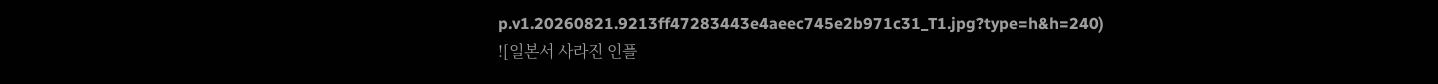p.v1.20260821.9213ff47283443e4aeec745e2b971c31_T1.jpg?type=h&h=240)
![일본서 사라진 인플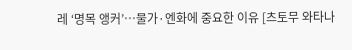레 ‘명목 앵커’…물가·엔화에 중요한 이유 [츠토무 와타나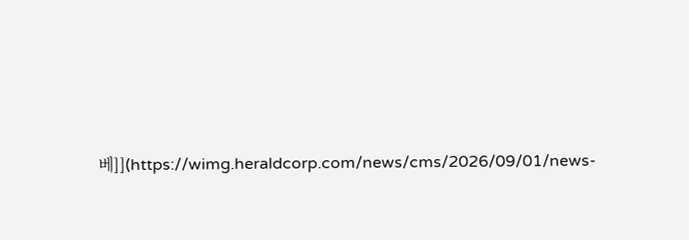베]](https://wimg.heraldcorp.com/news/cms/2026/09/01/news-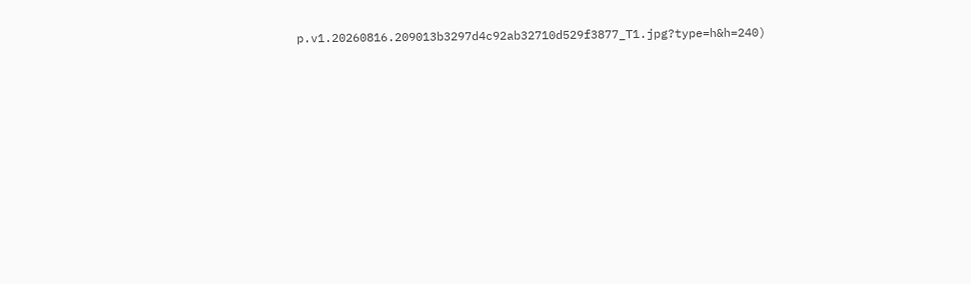p.v1.20260816.209013b3297d4c92ab32710d529f3877_T1.jpg?type=h&h=240)